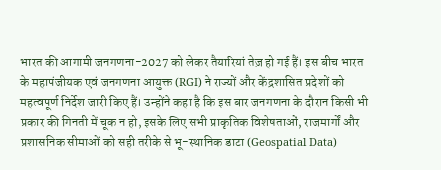भारत की आगामी जनगणना-2027 को लेकर तैयारियां तेज़ हो गई हैं। इस बीच भारत के महापंजीयक एवं जनगणना आयुक्त (RGI) ने राज्यों और केंद्रशासित प्रदेशों को महत्वपूर्ण निर्देश जारी किए हैं। उन्होंने कहा है कि इस बार जनगणना के दौरान किसी भी प्रकार की गिनती में चूक न हो, इसके लिए सभी प्राकृतिक विशेषताओं, राजमार्गों और प्रशासनिक सीमाओं को सही तरीके से भू-स्थानिक डाटा (Geospatial Data)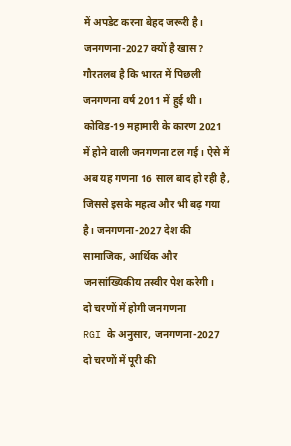में अपडेट करना बेहद जरूरी है।
जनगणना-2027 क्यों है खास?
गौरतलब है कि भारत में पिछली जनगणना वर्ष 2011 में हुई थी। कोविड-19 महामारी के कारण 2021 में होने वाली जनगणना टल गई। ऐसे में अब यह गणना 16 साल बाद हो रही है, जिससे इसके महत्व और भी बढ़ गया है। जनगणना-2027 देश की सामाजिक, आर्थिक और जनसांख्यिकीय तस्वीर पेश करेगी।
दो चरणों में होगी जनगणना
RGI के अनुसार, जनगणना-2027 दो चरणों में पूरी की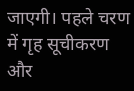जाएगी। पहले चरण में गृह सूचीकरण और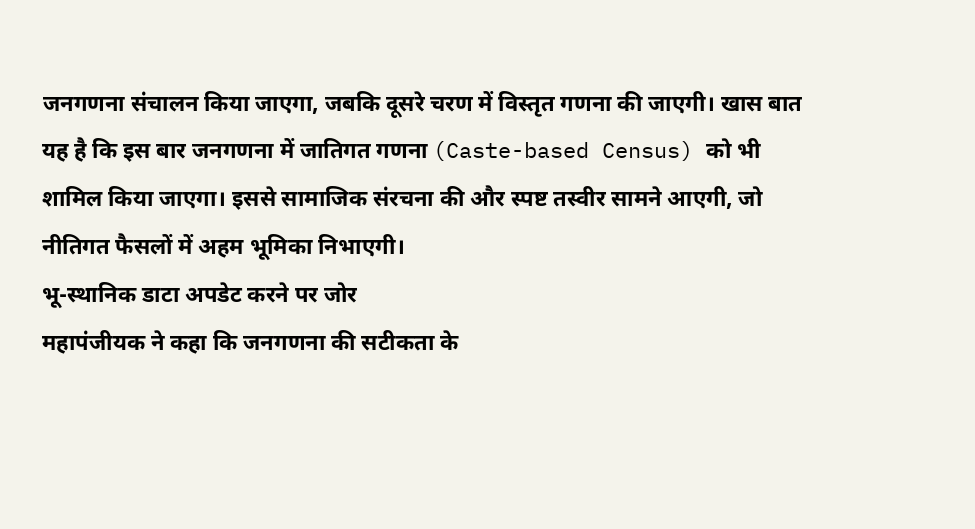जनगणना संचालन किया जाएगा, जबकि दूसरे चरण में विस्तृत गणना की जाएगी। खास बात यह है कि इस बार जनगणना में जातिगत गणना (Caste-based Census) को भी शामिल किया जाएगा। इससे सामाजिक संरचना की और स्पष्ट तस्वीर सामने आएगी, जो नीतिगत फैसलों में अहम भूमिका निभाएगी।
भू-स्थानिक डाटा अपडेट करने पर जोर
महापंजीयक ने कहा कि जनगणना की सटीकता के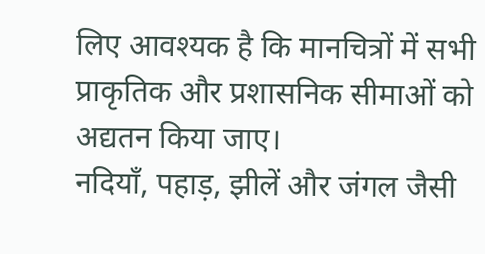लिए आवश्यक है कि मानचित्रों में सभी प्राकृतिक और प्रशासनिक सीमाओं को अद्यतन किया जाए।
नदियाँ, पहाड़, झीलें और जंगल जैसी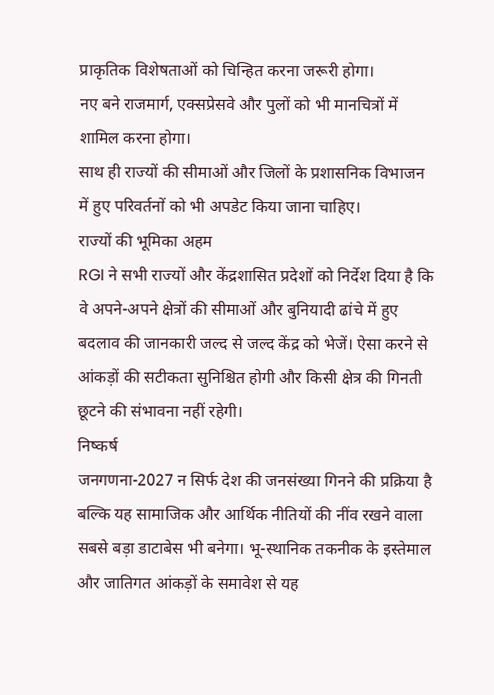प्राकृतिक विशेषताओं को चिन्हित करना जरूरी होगा।
नए बने राजमार्ग, एक्सप्रेसवे और पुलों को भी मानचित्रों में शामिल करना होगा।
साथ ही राज्यों की सीमाओं और जिलों के प्रशासनिक विभाजन में हुए परिवर्तनों को भी अपडेट किया जाना चाहिए।
राज्यों की भूमिका अहम
RGI ने सभी राज्यों और केंद्रशासित प्रदेशों को निर्देश दिया है कि वे अपने-अपने क्षेत्रों की सीमाओं और बुनियादी ढांचे में हुए बदलाव की जानकारी जल्द से जल्द केंद्र को भेजें। ऐसा करने से आंकड़ों की सटीकता सुनिश्चित होगी और किसी क्षेत्र की गिनती छूटने की संभावना नहीं रहेगी।
निष्कर्ष
जनगणना-2027 न सिर्फ देश की जनसंख्या गिनने की प्रक्रिया है बल्कि यह सामाजिक और आर्थिक नीतियों की नींव रखने वाला सबसे बड़ा डाटाबेस भी बनेगा। भू-स्थानिक तकनीक के इस्तेमाल और जातिगत आंकड़ों के समावेश से यह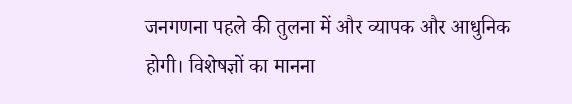जनगणना पहले की तुलना में और व्यापक और आधुनिक होगी। विशेषज्ञों का मानना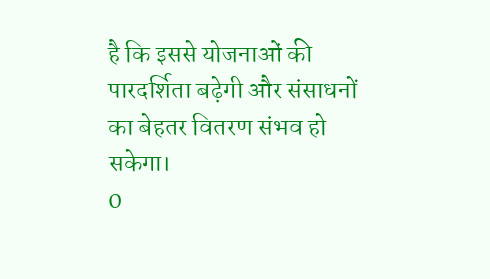है कि इससे योजनाओं की पारदर्शिता बढ़ेगी और संसाधनों का बेहतर वितरण संभव हो सकेगा।
0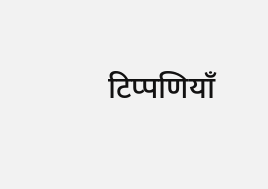टिप्पणियाँ